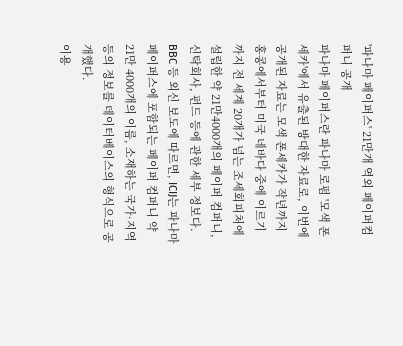'파나마 페이퍼스' 21만개 역외 페이퍼컴퍼니 공개
파나마 페이퍼스란 파나마 로펌 '모색 폰세카'에서 유출된 방대한 자료로, 이번에 공개된 자료는 모색 폰세카가 작년까지 홍콩에서부터 미국 네바다 중에 이르기 까지 전 세계 20개가 넘는 조세회피처에 설립한 약 21만4000개의 페이퍼 컴퍼니, 신탁회사, 펀드 등에 관한 세부 정보다.
BBC 등 외신 보도에 따르면, ICIJ는 파나마 페이퍼스에 포함되는 페이퍼 컴퍼니 약 21만 4000개의 이름, 소재하는 국가·지역 등의 정보를 데이터베이스의 형식으로 공개했다.
이용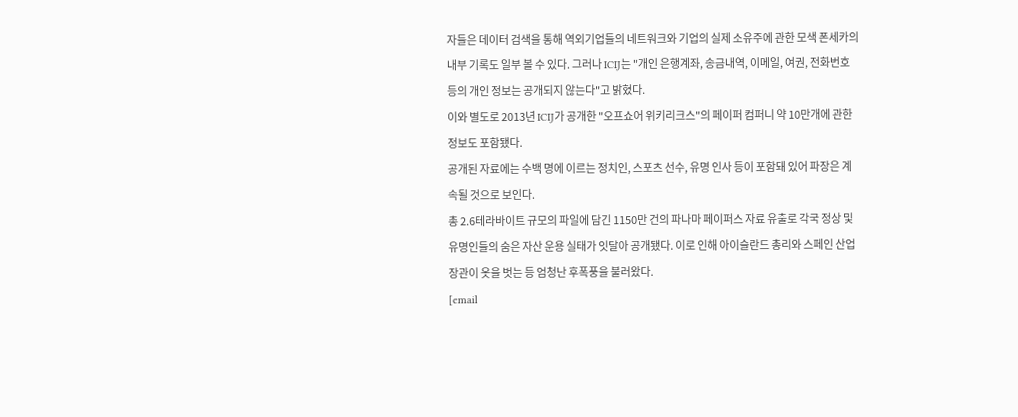자들은 데이터 검색을 통해 역외기업들의 네트워크와 기업의 실제 소유주에 관한 모색 폰세카의 내부 기록도 일부 볼 수 있다. 그러나 ICIJ는 "개인 은행계좌, 송금내역, 이메일, 여권, 전화번호 등의 개인 정보는 공개되지 않는다"고 밝혔다.
이와 별도로 2013년 ICIJ가 공개한 "오프쇼어 위키리크스"의 페이퍼 컴퍼니 약 10만개에 관한 정보도 포함됐다.
공개된 자료에는 수백 명에 이르는 정치인, 스포츠 선수, 유명 인사 등이 포함돼 있어 파장은 계속될 것으로 보인다.
총 2.6테라바이트 규모의 파일에 담긴 1150만 건의 파나마 페이퍼스 자료 유출로 각국 정상 및 유명인들의 숨은 자산 운용 실태가 잇달아 공개됐다. 이로 인해 아이슬란드 총리와 스페인 산업장관이 옷을 벗는 등 엄청난 후폭풍을 불러왔다.
[email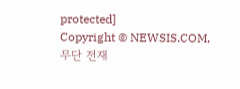protected]
Copyright © NEWSIS.COM, 무단 전재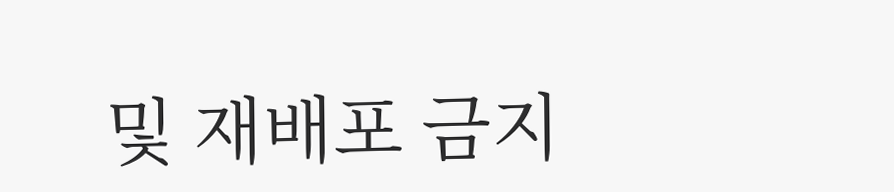및 재배포 금지